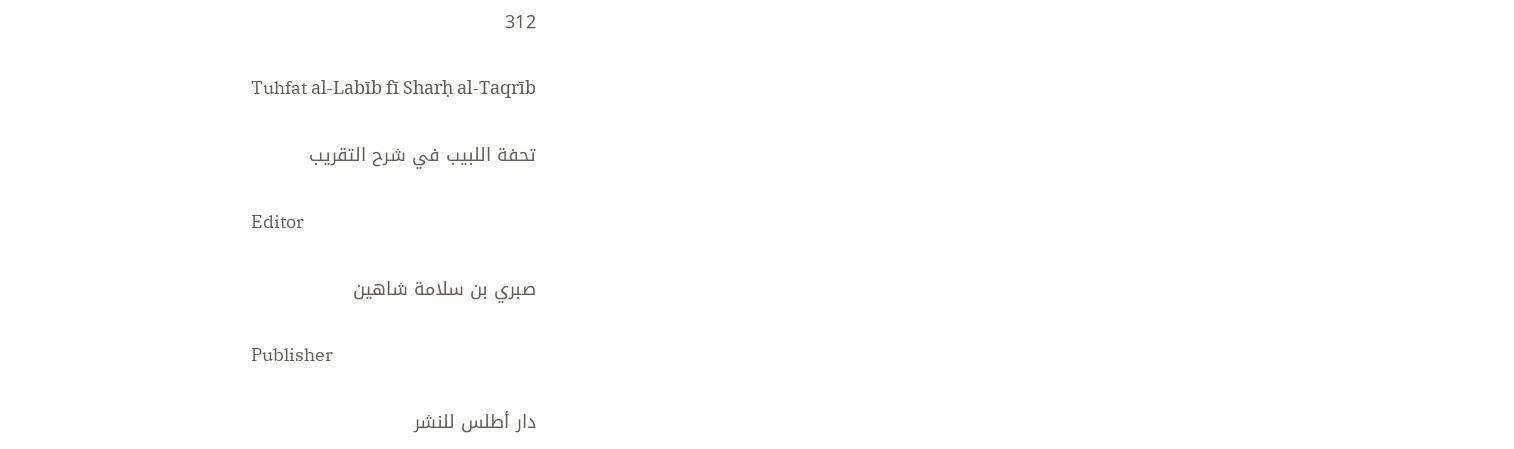312

Tuhfat al-Labīb fī Sharḥ al-Taqrīb

تحفة اللبيب في شرح التقريب

Editor

صبري بن سلامة شاهين

Publisher

دار أطلس للنشر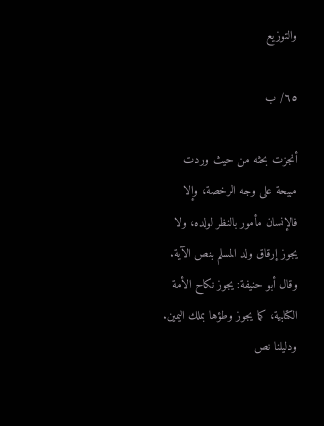والتوزيع

٦٥/ ب

أنجزت بحثه من حيث وردت مبيحة على وجه الرخصة، وإلا فالإنسان مأمور بالنظر لولده، ولا يجوز إرقاق ولد المسلم بنص الآية. وقال أبو حنيفة: يجوز نكاح الأمة الكتابية، كما يجوز وطؤها بملك اليمين. ودليلنا نص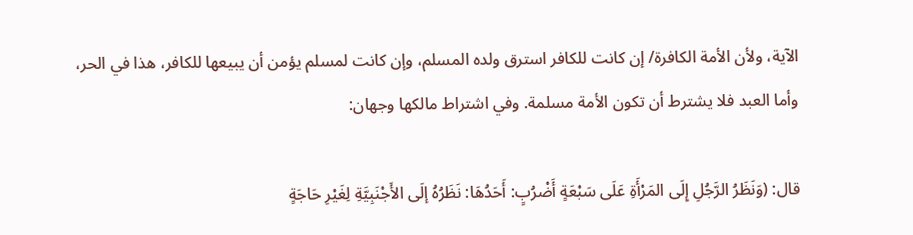الآية، ولأن الأمة الكافرة/ إن كانت للكافر استرق ولده المسلم، وإن كانت لمسلم يؤمن أن يبيعها للكافر، هذا في الحر، وأما العبد فلا يشترط أن تكون الأمة مسلمة. وفي اشتراط مالكها وجهان:

قال: (وَنَظَرُ الرَّجُلِ إِلَى المَرْأَةِ عَلَى سَبْعَةٍ أَضْرُبٍ: أَحَدُهَا: نَظَرُهُ إلَى الأَجْنَبِيَّةِ لِغَيْرِ حَاجَةٍ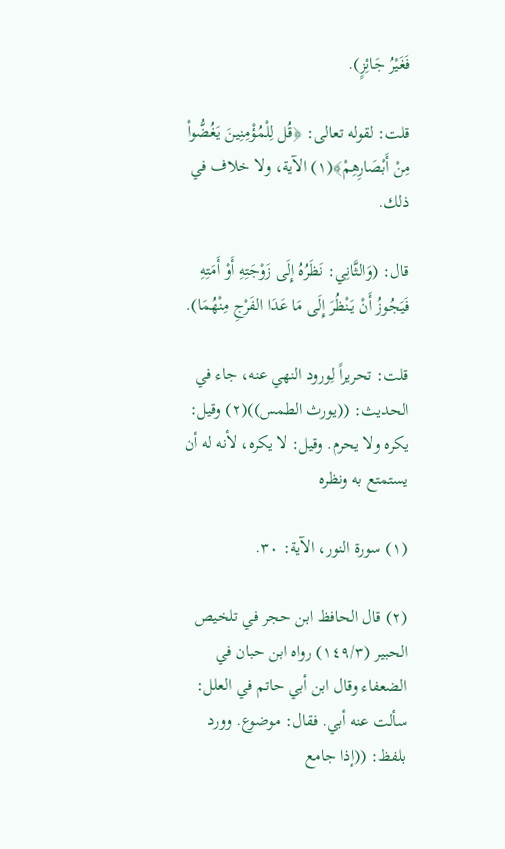فَغَيْرُ جَائِزٍ).

قلت: لقوله تعالى: ﴿قُل لِلْمُؤْمِنِينَ يَغُضُّواْ مِنْ أَبْصَارِهِمْ﴾(١) الآية، ولا خلاف في ذلك.

قال: (وَالثَّانِي: نَظَرُهُ إِلَى زَوْجَتِهِ أَوْ أَمَتِهِ فَيَجُوزُ أَنْ يَنْظُرَ إِلَى مَا عَدَا الفَرْجِ مِنْهُمَا).

قلت: تحريراً لِورود النهي عنه، جاء في الحديث: ((يورث الطمس))(٢) وقيل: يكره ولا يحرم. وقيل: لا يكره، لأنه له أن يستمتع به ونظره

(١) سورة النور، الآية: ٣٠.

(٢) قال الحافظ ابن حجر في تلخيص الحبير (١٤٩/٣) رواه ابن حبان في الضعفاء وقال ابن أبي حاتم في العلل: سألت عنه أبي. فقال: موضوع. وورد بلفظ: ((إذا جامع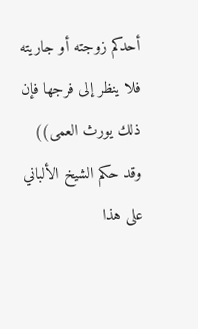أحدكم زوجته أو جاريته فلا ينظر إلى فرجها فإن ذلك يورث العمى)) وقد حكم الشيخ الألباني على هذا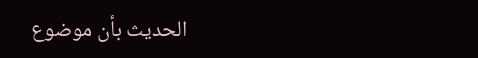الحديث بأن موضوع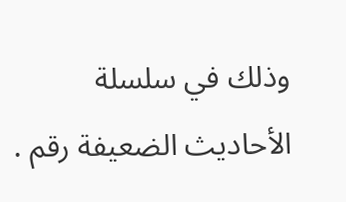وذلك في سلسلة الأحاديث الضعيفة رقم .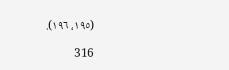(١٩٥، ١٩٦).

316